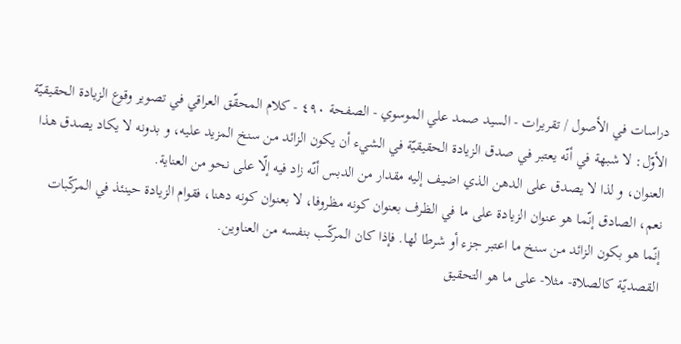دراسات في الأصول / تقريرات - السيد صمد علي الموسوي - الصفحة ٤٩٠ - كلام المحقّق العراقي في تصوير وقوع الزيادة الحقيقيّة
الأوّل: لا شبهة في أنّه يعتبر في صدق الزيادة الحقيقيّة في الشيء أن يكون الزائد من سنخ المزيد عليه، و بدونه لا يكاد يصدق هذا العنوان، و لذا لا يصدق على الدهن الذي اضيف إليه مقدار من الدبس أنّه زاد فيه إلّا على نحو من العناية.
نعم، الصادق إنّما هو عنوان الزيادة على ما في الظرف بعنوان كونه مظروفا، لا بعنوان كونه دهنا، فقوام الزيادة حينئذ في المركّبات إنّما هو بكون الزائد من سنخ ما اعتبر جزء أو شرطا لها. فإذا كان المركّب بنفسه من العناوين.
القصديّة كالصلاة- مثلا- على ما هو التحقيق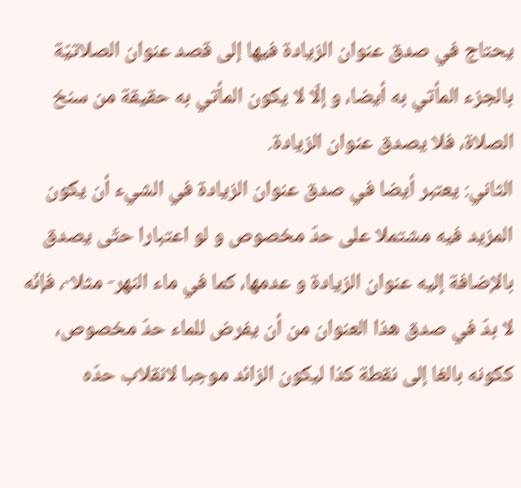يحتاج في صدق عنوان الزيادة فيها إلى قصد عنوان الصلاتيّة بالجزء المأتي به أيضا، و إلّا لا يكون المأتي به حقيقة من سنخ الصلاة، فلا يصدق عنوان الزيادة.
الثاني: يعتبر أيضا في صدق عنوان الزيادة في الشيء أن يكون المزيد فيه مشتملا على حدّ مخصوص و لو اعتبارا حتّى يصدق بالإضافة إليه عنوان الزيادة و عدمها، كما في ماء النهر- مثلا-، فإنّه لا بدّ في صدق هذا العنوان من أن يفرض للماء حدّ مخصوص، ككونه بالغا إلى نقطة كذا ليكون الزائد موجبا لانقلاب حدّه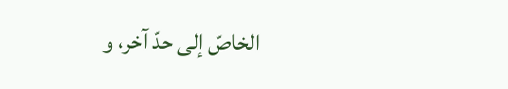الخاصّ إلى حدّ آخر، و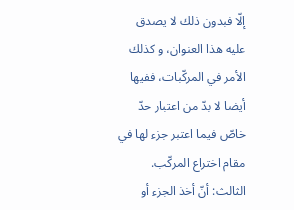إلّا فبدون ذلك لا يصدق عليه هذا العنوان، و كذلك الأمر في المركّبات، ففيها أيضا لا بدّ من اعتبار حدّ خاصّ فيما اعتبر جزء لها في مقام اختراع المركّب.
الثالث: أنّ أخذ الجزء أو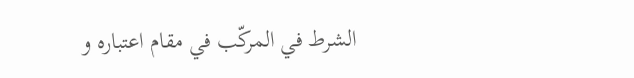الشرط في المركّب في مقام اعتباره و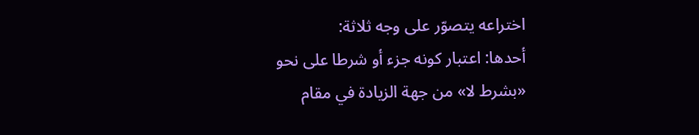اختراعه يتصوّر على وجه ثلاثة:
أحدها: اعتبار كونه جزء أو شرطا على نحو «بشرط لا» من جهة الزيادة في مقام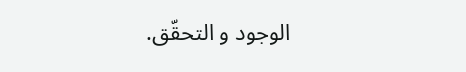الوجود و التحقّق.